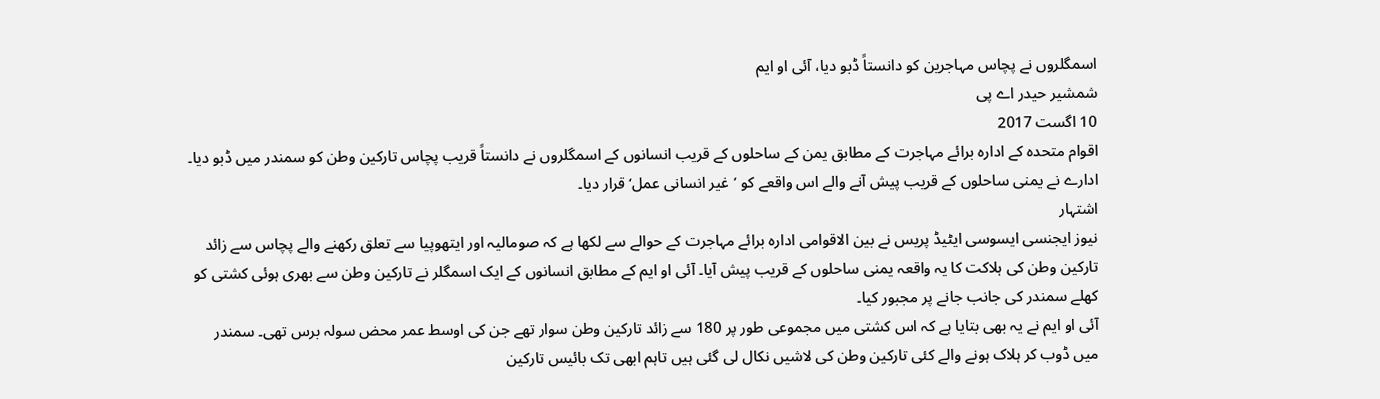اسمگلروں نے پچاس مہاجرین کو دانستاً ڈبو دیا، آئی او ایم
شمشیر حیدر اے پی
10 اگست 2017
اقوام متحدہ کے ادارہ برائے مہاجرت کے مطابق یمن کے ساحلوں کے قریب انسانوں کے اسمگلروں نے دانستاً قریب پچاس تارکین وطن کو سمندر میں ڈبو دیا۔ ادارے نے یمنی ساحلوں کے قریب پیش آنے والے اس واقعے کو ’غیر انسانی عمل‘ قرار دیا۔
اشتہار
نیوز ایجنسی ایسوسی ایٹیڈ پریس نے بین الاقوامی ادارہ برائے مہاجرت کے حوالے سے لکھا ہے کہ صومالیہ اور ایتھوپیا سے تعلق رکھنے والے پچاس سے زائد تارکین وطن کی ہلاکت کا یہ واقعہ یمنی ساحلوں کے قریب پیش آیا۔ آئی او ایم کے مطابق انسانوں کے ایک اسمگلر نے تارکین وطن سے بھری ہوئی کشتی کو کھلے سمندر کی جانب جانے پر مجبور کیا۔
آئی او ایم نے یہ بھی بتایا ہے کہ اس کشتی میں مجموعی طور پر 180 سے زائد تارکین وطن سوار تھے جن کی اوسط عمر محض سولہ برس تھی۔ سمندر میں ڈوب کر ہلاک ہونے والے کئی تارکین وطن کی لاشیں نکال لی گئی ہیں تاہم ابھی تک بائیس تارکین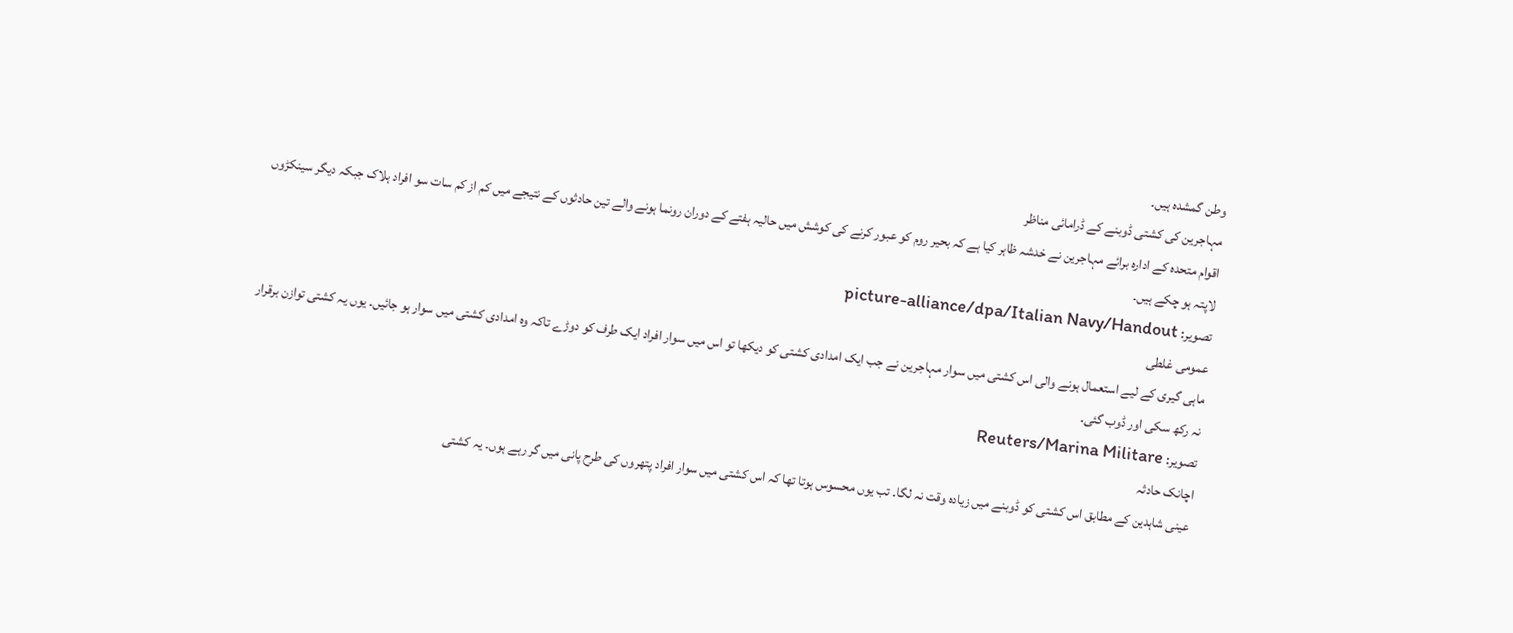وطن گمشدہ ہیں۔
مہاجرین کی کشتی ڈوبنے کے ڈرامائی مناظر
اقوام متحدہ کے ادارہ برائے مہاجرین نے خدشہ ظاہر کیا ہے کہ بحیر روم کو عبور کرنے کی کوشش میں حالیہ ہفتے کے دوران رونما ہونے والے تین حادثوں کے نتیجے میں کم از کم سات سو افراد ہلاک جبکہ دیگر سینکڑوں لاپتہ ہو چکے ہیں۔
تصویر: picture-alliance/dpa/Italian Navy/Handout
عمومی غلطی
ماہی گیری کے لیے استعمال ہونے والی اس کشتی میں سوار مہاجرین نے جب ایک امدادی کشتی کو دیکھا تو اس میں سوار افراد ایک طرف کو دوڑے تاکہ وہ امدادی کشتی میں سوار ہو جائیں۔ یوں یہ کشتی توازن برقرار نہ رکھ سکی اور ڈوب گئی۔
تصویر: Reuters/Marina Militare
اچانک حادثہ
عینی شاہدین کے مطابق اس کشتی کو ڈوبنے میں زیادہ وقت نہ لگا۔ تب یوں محسوس ہوتا تھا کہ اس کشتی میں سوار افراد پتھروں کی طرح پانی میں گر رہے ہوں۔ یہ کشتی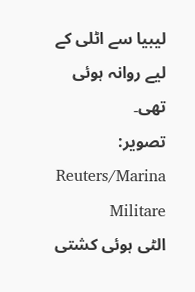لیبیا سے اٹلی کے لیے روانہ ہوئی تھی۔
تصویر: Reuters/Marina Militare
الٹی ہوئی کشتی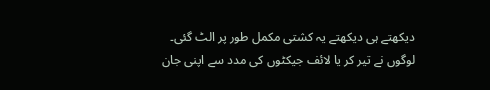دیکھتے ہی دیکھتے یہ کشتی مکمل طور پر الٹ گئی۔ لوگوں نے تیر کر یا لائف جیکٹوں کی مدد سے اپنی جان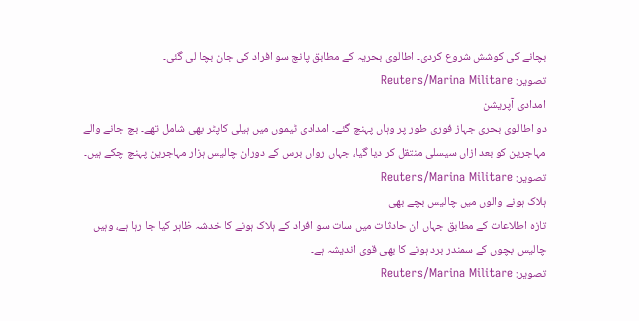بچانے کی کوشش شروع کردی۔ اطالوی بحریہ کے مطابق پانچ سو افراد کی جان بچا لی گئی۔
تصویر: Reuters/Marina Militare
امدادی آپریشن
دو اطالوی بحری جہاز فوری طور پر وہاں پہنچ گئے۔ امدادی ٹیموں میں ہیلی کاپٹر بھی شامل تھے۔ بچ جانے والے مہاجرین کو بعد ازاں سیسلی منتقل کر دیا گیا، جہاں رواں برس کے دوران چالیس ہزار مہاجرین پہنچ چکے ہیں۔
تصویر: Reuters/Marina Militare
ہلاک ہونے والوں میں چالیس بچے بھی
تازہ اطلاعات کے مطابق جہاں ان حادثات میں سات سو افراد کے ہلاک ہونے کا خدشہ ظاہر کیا جا رہا ہے، وہیں چالیس بچوں کے سمندر برد ہونے کا بھی قوی اندیشہ ہے۔
تصویر: Reuters/Marina Militare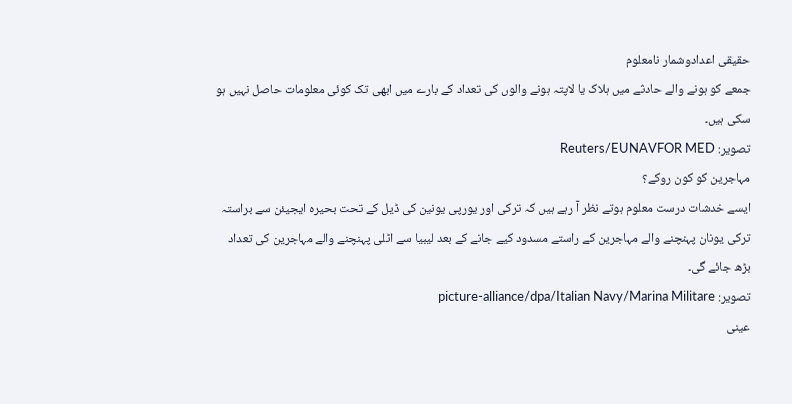حقیقی اعدادوشمار نامعلوم
جمعے کو ہونے والے حادثے میں ہلاک یا لاپتہ ہونے والوں کی تعداد کے بارے میں ابھی تک کوئی معلومات حاصل نہیں ہو سکی ہیں۔
تصویر: Reuters/EUNAVFOR MED
مہاجرین کو کون روکے؟
ایسے خدشات درست معلوم ہوتے نظر آ رہے ہیں کہ ترکی اور یورپی یونین کی ڈیل کے تحت بحیرہ ایجیئن سے براستہ ترکی یونان پہنچنے والے مہاجرین کے راستے مسدود کیے جانے کے بعد لیبیا سے اٹلی پہنچنے والے مہاجرین کی تعداد بڑھ جائے گی۔
تصویر: picture-alliance/dpa/Italian Navy/Marina Militare
عینی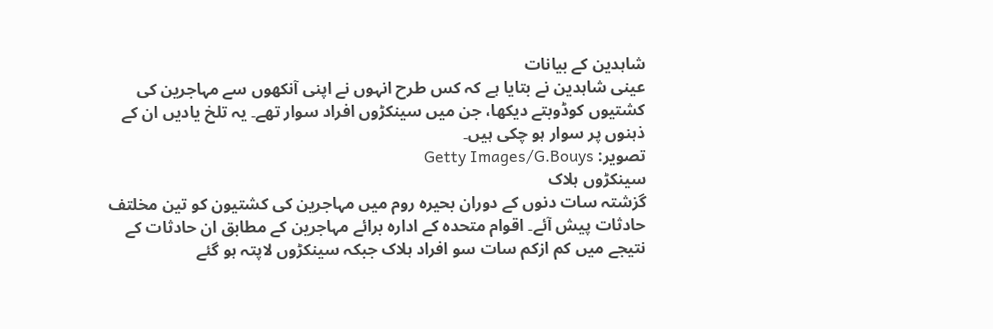شاہدین کے بیانات
عینی شاہدین نے بتایا ہے کہ کس طرح انہوں نے اپنی آنکھوں سے مہاجرین کی کشتیوں کوڈوبتے دیکھا، جن میں سینکڑوں افراد سوار تھے۔ یہ تلخ یادیں ان کے ذہنوں پر سوار ہو چکی ہیں۔
تصویر: Getty Images/G.Bouys
سینکڑوں ہلاک
گزشتہ سات دنوں کے دوران بحیرہ روم میں مہاجرین کی کشتیون کو تین مخلتف حادثات پیش آئے۔ اقوام متحدہ کے ادارہ برائے مہاجرین کے مطابق ان حادثات کے نتیجے میں کم ازکم سات سو افراد ہلاک جبکہ سینکڑوں لاپتہ ہو گئے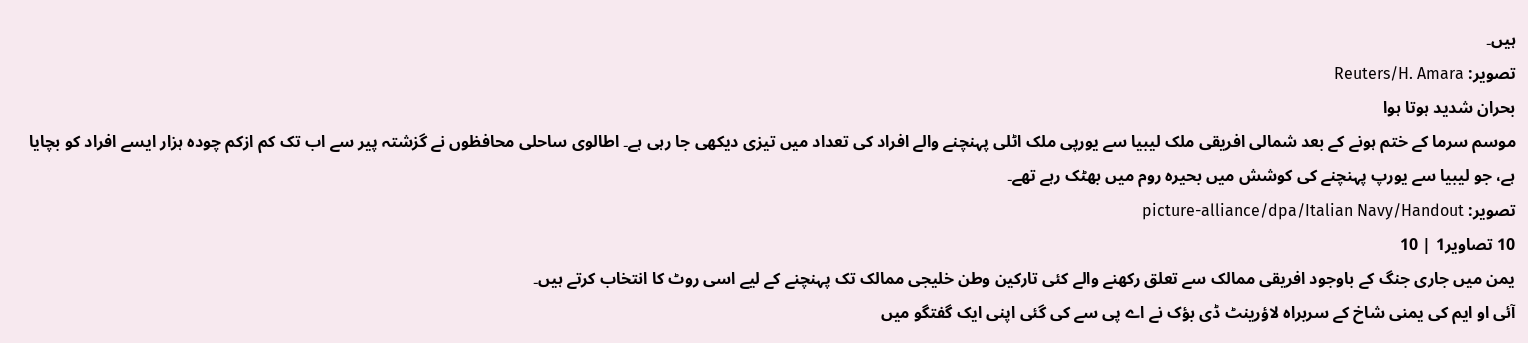ہیں۔
تصویر: Reuters/H. Amara
بحران شدید ہوتا ہوا
موسم سرما کے ختم ہونے کے بعد شمالی افریقی ملک لیبیا سے یورپی ملک اٹلی پہنچنے والے افراد کی تعداد میں تیزی دیکھی جا رہی ہے۔ اطالوی ساحلی محافظوں نے گزشتہ پیر سے اب تک کم ازکم چودہ ہزار ایسے افراد کو بچایا ہے، جو لیبیا سے یورپ پہنچنے کی کوشش میں بحیرہ روم میں بھٹک رہے تھے۔
تصویر: picture-alliance/dpa/Italian Navy/Handout
10 تصاویر1 | 10
یمن میں جاری جنگ کے باوجود افریقی ممالک سے تعلق رکھنے والے کئی تارکین وطن خلیجی ممالک تک پہنچنے کے لیے اسی روٹ کا انتخاب کرتے ہیں۔
آئی او ایم کی یمنی شاخ کے سربراہ لاؤرینٹ ڈی بؤک نے اے پی سے کی گئی اپنی ایک گفتگو میں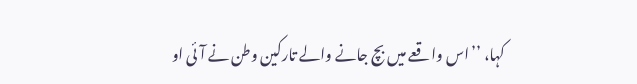کہا، ’’اس واقعے میں بچ جانے والے تارکین وطن نے آئی او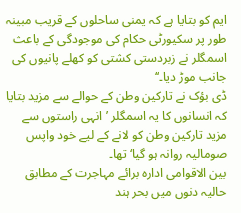ایم کو بتایا ہے کہ یمنی ساحلوں کے قریب مبینہ طور پر سکیورٹی حکام کی موجودگی کے باعث اسمگلر نے زبردستی کشتی کو کھلے پانیوں کی جانب موڑ دیا۔‘‘
ڈی بؤک نے تارکین وطن کے حوالے سے مزید بتایا کہ انسانوں کا یہ اسمگلر ’انہی راستوں سے مزید تارکین وطن کو لانے کے لیے خود واپس صومالیہ روانہ ہو گیا‘ تھا۔
بین الاقوامی ادارہ برائے مہاجرت کے مطابق حالیہ دنوں میں بحر ہند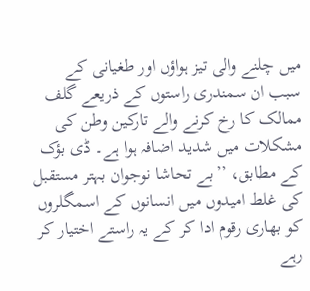میں چلنے والی تیز ہواؤں اور طغیانی کے سبب ان سمندری راستوں کے ذریعے گلف ممالک کا رخ کرنے والے تارکین وطن کی مشکلات میں شدید اضافہ ہوا ہے۔ ڈی بؤک کے مطابق، ’’بے تحاشا نوجوان بہتر مستقبل کی غلط امیدوں میں انسانوں کے اسمگلروں کو بھاری رقوم ادا کر کے یہ راستے اختیار کر رہے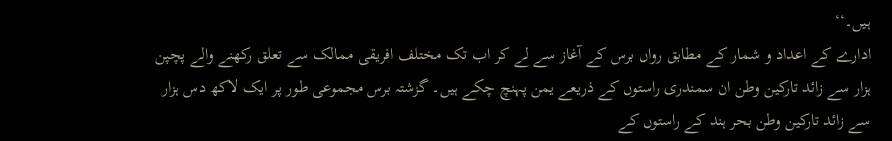ہیں۔‘‘
ادارے کے اعداد و شمار کے مطابق رواں برس کے آغاز سے لے کر اب تک مختلف افریقی ممالک سے تعلق رکھنے والے پچپن ہزار سے زائد تارکین وطن ان سمندری راستوں کے ذریعے یمن پہنچ چکے ہیں۔ گزشتہ برس مجموعی طور پر ایک لاکھ دس ہزار سے زائد تارکین وطن بحر ہند کے راستوں کے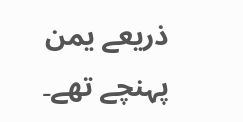ذریعے یمن پہنچے تھے۔